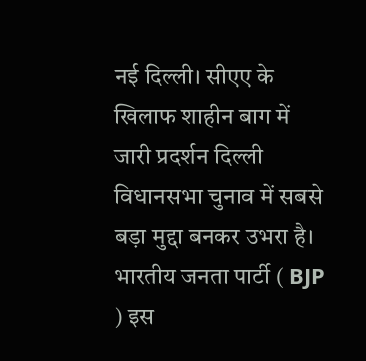नई दिल्ली। सीएए के खिलाफ शाहीन बाग में जारी प्रदर्शन दिल्ली विधानसभा चुनाव में सबसे बड़ा मुद्दा बनकर उभरा है। भारतीय जनता पार्टी ( BJP ) इस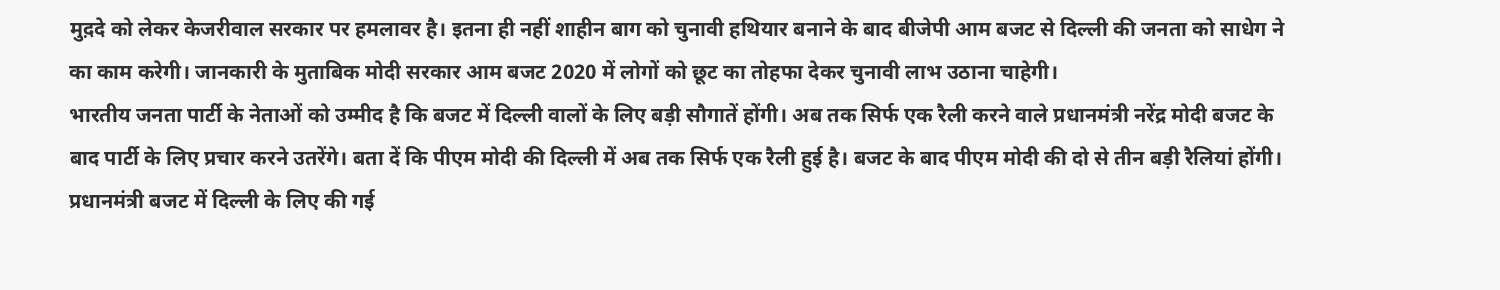मुद़दे को लेकर केजरीवाल सरकार पर हमलावर है। इतना ही नहीं शाहीन बाग को चुनावी हथियार बनाने के बाद बीजेपी आम बजट से दिल्ली की जनता को साधेग ने का काम करेगी। जानकारी के मुताबिक मोदी सरकार आम बजट 2020 में लोगों को छूट का तोहफा देकर चुनावी लाभ उठाना चाहेगी।
भारतीय जनता पार्टी के नेताओं को उम्मीद है कि बजट में दिल्ली वालों के लिए बड़ी सौगातें होंगी। अब तक सिर्फ एक रैली करने वाले प्रधानमंत्री नरेंद्र मोदी बजट के बाद पार्टी के लिए प्रचार करने उतरेंगे। बता दें कि पीएम मोदी की दिल्ली में अब तक सिर्फ एक रैली हुई है। बजट के बाद पीएम मोदी की दो से तीन बड़ी रैलियां होंगी। प्रधानमंत्री बजट में दिल्ली के लिए की गई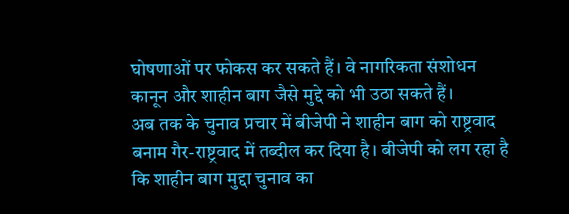घोषणाओं पर फोकस कर सकते हैं। वे नागरिकता संशोधन कानून और शाहीन बाग जैसे मुद्दे को भी उठा सकते हैं।
अब तक के चुनाव प्रचार में बीजेपी ने शाहीन बाग को राष्ट्रवाद बनाम गैर-राष्ट्रवाद में तब्दील कर दिया है। बीजेपी को लग रहा है कि शाहीन बाग मुद्दा चुनाव का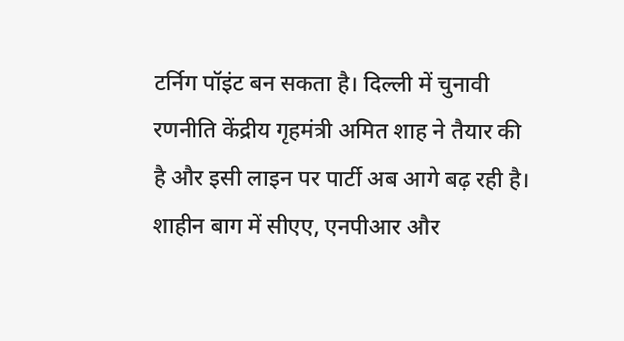टर्निग पॉइंट बन सकता है। दिल्ली में चुनावी रणनीति केंद्रीय गृहमंत्री अमित शाह ने तैयार की है और इसी लाइन पर पार्टी अब आगे बढ़ रही है। शाहीन बाग में सीएए, एनपीआर और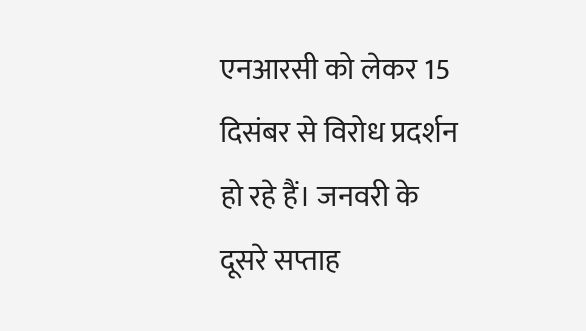एनआरसी को लेकर 15 दिसंबर से विरोध प्रदर्शन हो रहे हैं। जनवरी के दूसरे सप्ताह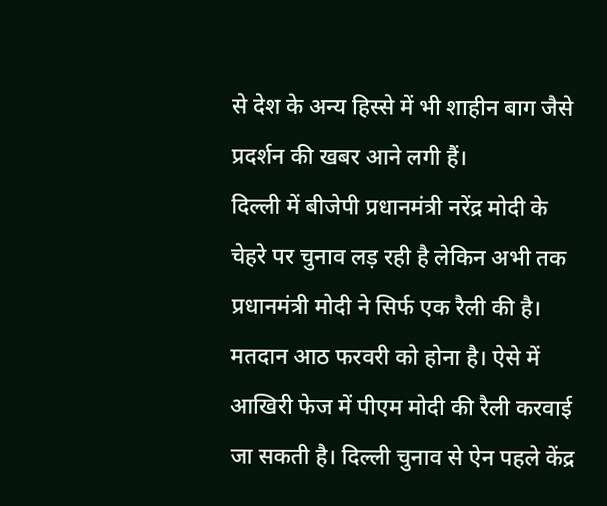से देश के अन्य हिस्से में भी शाहीन बाग जैसे प्रदर्शन की खबर आने लगी हैं।
दिल्ली में बीजेपी प्रधानमंत्री नरेंद्र मोदी के चेहरे पर चुनाव लड़ रही है लेकिन अभी तक प्रधानमंत्री मोदी ने सिर्फ एक रैली की है। मतदान आठ फरवरी को होना है। ऐसे में आखिरी फेज में पीएम मोदी की रैली करवाई जा सकती है। दिल्ली चुनाव से ऐन पहले केंद्र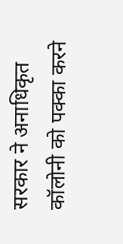सरकार ने अनाधिकृत कॉलोनी को पक्का करने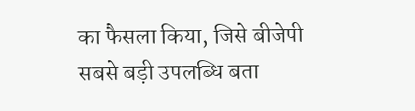का फैसला किया, जिसे बीजेपी सबसे बड़ी उपलब्धि बता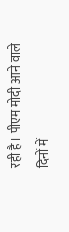रही है। पीएम मोदी आने वाले दिनों में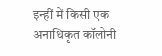इन्हीं में किसी एक अनाधिकृत कॉलोनी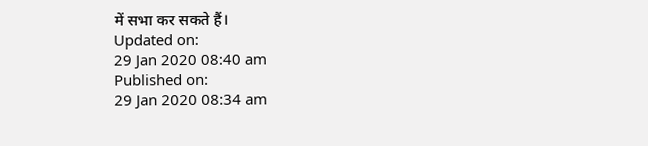में सभा कर सकते हैं।
Updated on:
29 Jan 2020 08:40 am
Published on:
29 Jan 2020 08:34 am